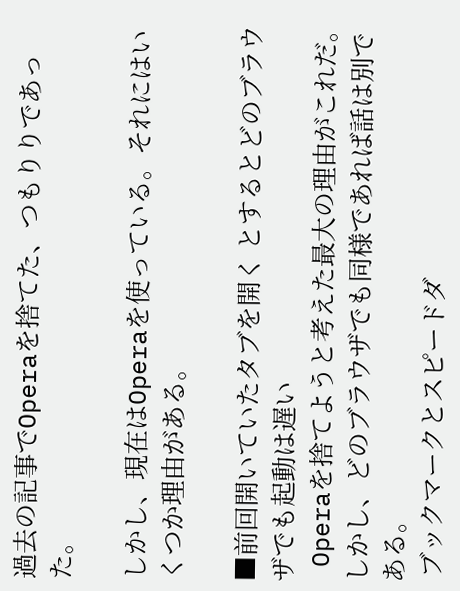過去の記事でOperaを捨てた、つもりりであった。

しかし、現在はOperaを使っている。それにはいくつか理由がある。

■前回開いていたタブを開く とするとどのブラウザでも起動は遅い
 Operaを捨てようと考えた最大の理由がこれだ。しかし、どのブラウザでも同様であれば話は別である。
 ブックマークとスピードダ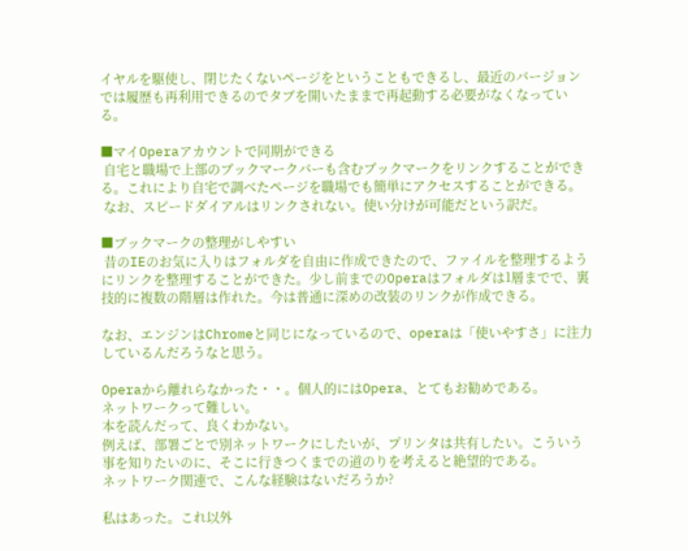イヤルを駆使し、閉じたくないページをということもできるし、最近のバージョンでは履歴も再利用できるのでタブを開いたままで再起動する必要がなくなっている。

■マイOperaアカウントで同期ができる
 自宅と職場で上部のブックマークバーも含むブックマークをリンクすることができる。これにより自宅で調べたページを職場でも簡単にアクセスすることができる。
 なお、スピードダイアルはリンクされない。使い分けが可能だという訳だ。

■ブックマークの整理がしやすい
 昔のIEのお気に入りはフォルダを自由に作成できたので、ファイルを整理するようにリンクを整理することができた。少し前までのOperaはフォルダは1層までで、裏技的に複数の階層は作れた。今は普通に深めの改装のリンクが作成できる。

なお、エンジンはChromeと同じになっているので、operaは「使いやすさ」に注力しているんだろうなと思う。

Operaから離れらなかった・・。個人的にはOpera、とてもお勧めである。
ネットワークって難しい。
本を読んだって、良くわかない。
例えば、部署ごとで別ネットワークにしたいが、プリンタは共有したい。こういう事を知りたいのに、そこに行きつくまでの道のりを考えると絶望的である。
ネットワーク関連で、こんな経験はないだろうか?

私はあった。これ以外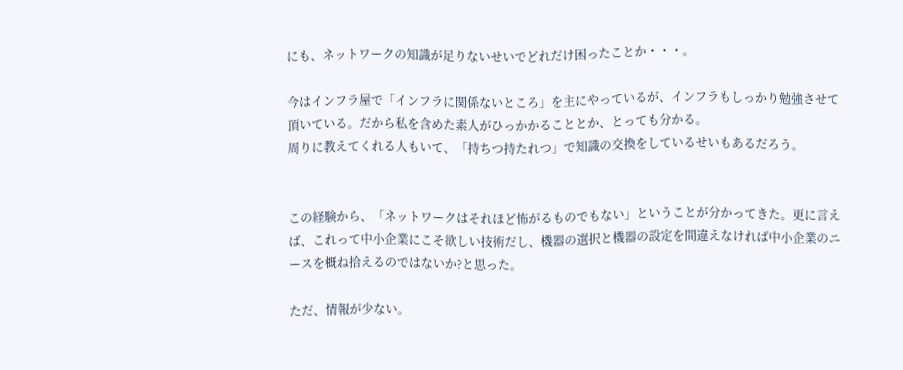にも、ネットワークの知識が足りないせいでどれだけ困ったことか・・・。

今はインフラ屋で「インフラに関係ないところ」を主にやっているが、インフラもしっかり勉強させて頂いている。だから私を含めた素人がひっかかることとか、とっても分かる。
周りに教えてくれる人もいて、「持ちつ持たれつ」で知識の交換をしているせいもあるだろう。


この経験から、「ネットワークはそれほど怖がるものでもない」ということが分かってきた。更に言えば、これって中小企業にこそ欲しい技術だし、機器の選択と機器の設定を間違えなければ中小企業のニースを概ね拾えるのではないか?と思った。

ただ、情報が少ない。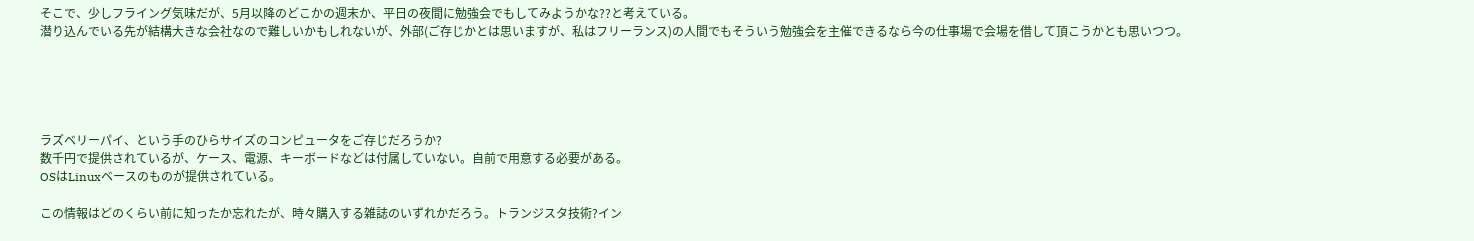そこで、少しフライング気味だが、5月以降のどこかの週末か、平日の夜間に勉強会でもしてみようかな??と考えている。
潜り込んでいる先が結構大きな会社なので難しいかもしれないが、外部(ご存じかとは思いますが、私はフリーランス)の人間でもそういう勉強会を主催できるなら今の仕事場で会場を借して頂こうかとも思いつつ。





ラズベリーパイ、という手のひらサイズのコンピュータをご存じだろうか?
数千円で提供されているが、ケース、電源、キーボードなどは付属していない。自前で用意する必要がある。
OSはLinuxベースのものが提供されている。

この情報はどのくらい前に知ったか忘れたが、時々購入する雑誌のいずれかだろう。トランジスタ技術?イン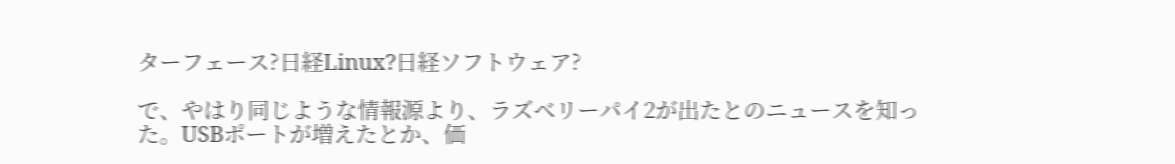ターフェース?日経Linux?日経ソフトウェア?

で、やはり同じような情報源より、ラズベリーパイ2が出たとのニュースを知った。USBポートが増えたとか、価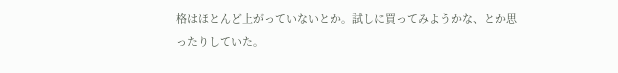格はほとんど上がっていないとか。試しに買ってみようかな、とか思ったりしていた。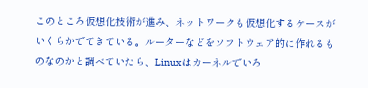このところ仮想化技術が進み、ネットワークも仮想化するケースがいくらかでてきている。ルーターなどをソフトウェア的に作れるものなのかと調べていたら、Linuxはカーネルでいろ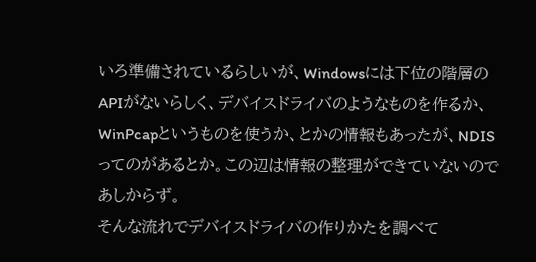いろ準備されているらしいが、Windowsには下位の階層のAPIがないらしく、デバイスドライバのようなものを作るか、WinPcapというものを使うか、とかの情報もあったが、NDISってのがあるとか。この辺は情報の整理ができていないのであしからず。
そんな流れでデバイスドライバの作りかたを調べて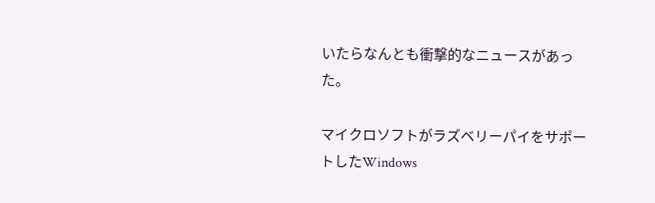いたらなんとも衝撃的なニュースがあった。

マイクロソフトがラズベリーパイをサポートしたWindows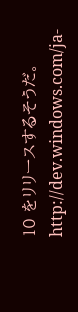10 をリリースするそうだ。
http://dev.windows.com/ja-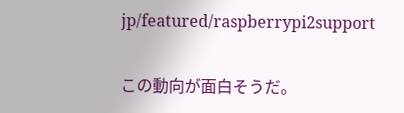jp/featured/raspberrypi2support

この動向が面白そうだ。